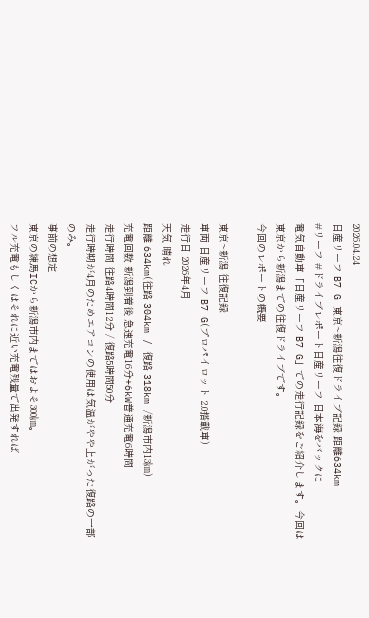2026.04.24
日産リーフ B7 G 東京~新潟往復ドライブ記録 距離634km
#リーフ #ドライブレポート日産リーフ 日本海をバックに
電気自動車「日産リーフ B7 G」での走行記録をご紹介します。今回は東京から新潟までの往復ドライブです。
今回のレポートの概要

東京~新潟 往復記録
車両 日産リーフ B7 G(プロパイロット 2.0搭載車)
走行日 2026年4月
天気 晴れ
距離 634km(往路 304km / 復路 318km /新潟市内13㎞)
充電回数 新潟到着後 急速充電16分+6kW普通充電6時間
走行時間 往路4時間12分 / 復路5時間50分
走行時期が4月のためエアコンの使用は気温がやや上がった復路の一部のみ。
事前の想定
東京の練馬ICから新潟市内まではおよそ300㎞。
フル充電もしくはそれに近い充電残量で出発すれば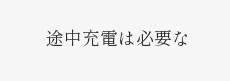途中充電は必要な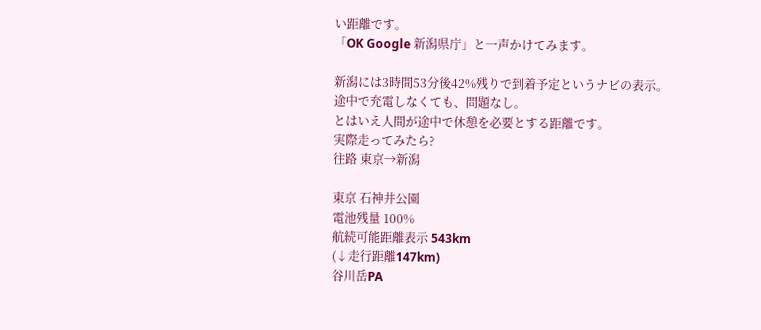い距離です。
「OK Google 新潟県庁」と一声かけてみます。

新潟には3時間53分後42%残りで到着予定というナビの表示。
途中で充電しなくても、問題なし。
とはいえ人間が途中で休憩を必要とする距離です。
実際走ってみたら?
往路 東京→新潟

東京 石神井公園
電池残量 100%
航続可能距離表示 543km
(↓走行距離147km)
谷川岳PA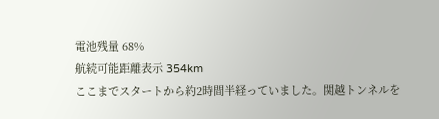電池残量 68%
航続可能距離表示 354km
ここまでスタートから約2時間半経っていました。関越トンネルを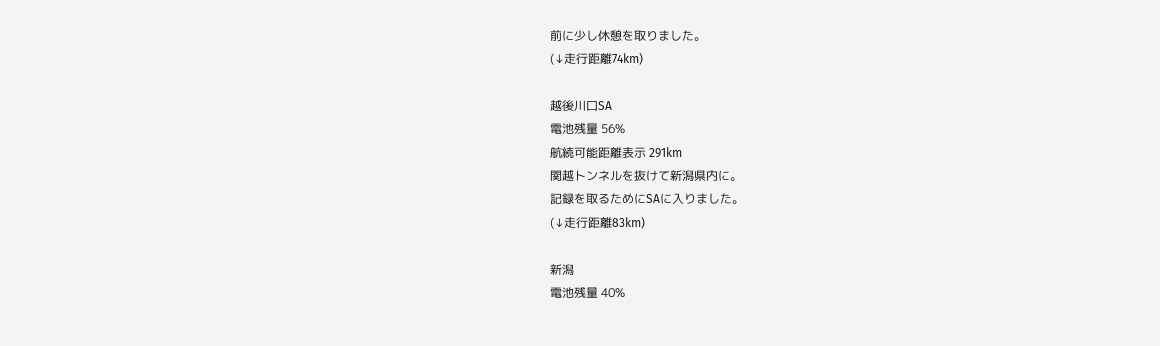前に少し休憩を取りました。
(↓走行距離74km)

越後川口SA
電池残量 56%
航続可能距離表示 291km
関越トンネルを抜けて新潟県内に。
記録を取るためにSAに入りました。
(↓走行距離83km)

新潟
電池残量 40%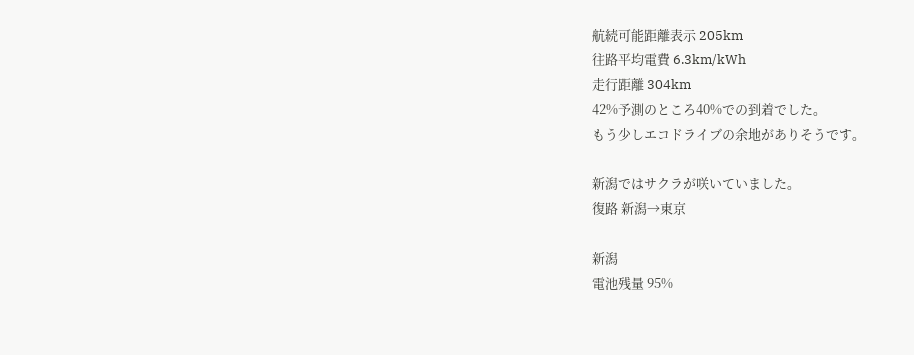航続可能距離表示 205km
往路平均電費 6.3km/kWh
走行距離 304km
42%予測のところ40%での到着でした。
もう少しエコドライブの余地がありそうです。

新潟ではサクラが咲いていました。
復路 新潟→東京

新潟
電池残量 95%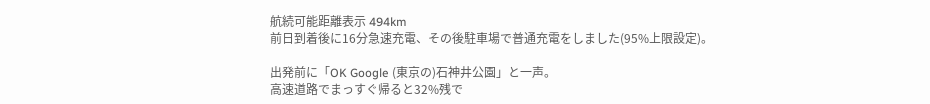航続可能距離表示 494km
前日到着後に16分急速充電、その後駐車場で普通充電をしました(95%上限設定)。

出発前に「OK Google (東京の)石神井公園」と一声。
高速道路でまっすぐ帰ると32%残で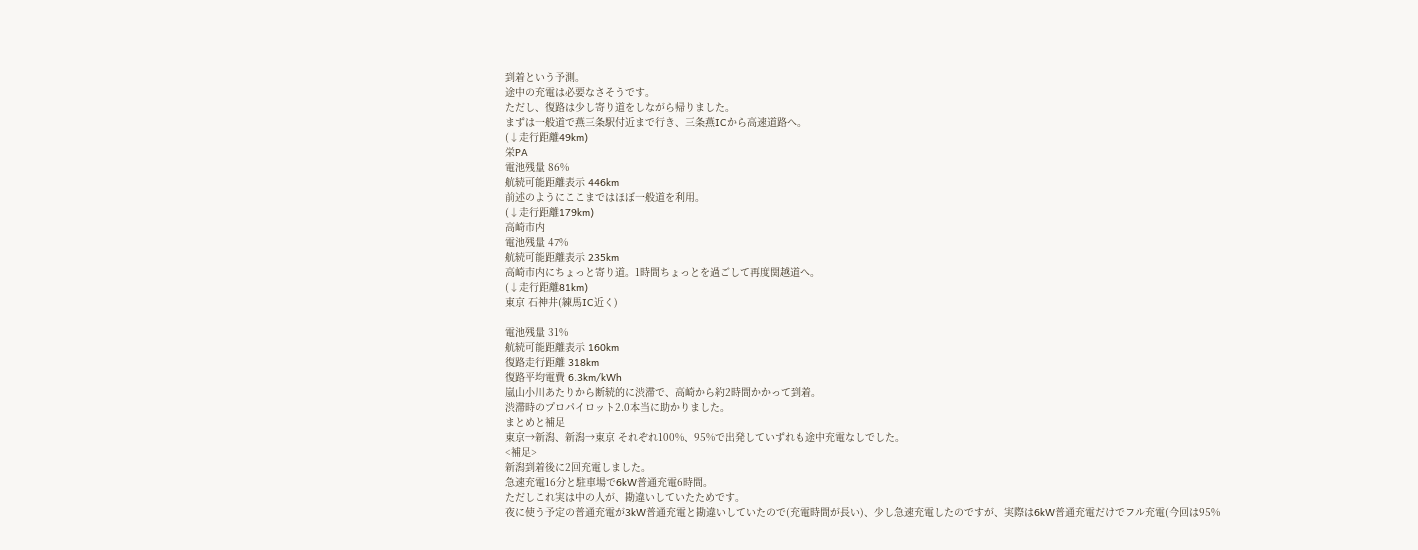到着という予測。
途中の充電は必要なさそうです。
ただし、復路は少し寄り道をしながら帰りました。
まずは一般道で燕三条駅付近まで行き、三条燕ICから高速道路へ。
(↓走行距離49km)
栄PA
電池残量 86%
航続可能距離表示 446km
前述のようにここまではほぼ一般道を利用。
(↓走行距離179km)
高崎市内
電池残量 47%
航続可能距離表示 235km
高崎市内にちょっと寄り道。1時間ちょっとを過ごして再度関越道へ。
(↓走行距離81km)
東京 石神井(練馬IC近く)

電池残量 31%
航続可能距離表示 160km
復路走行距離 318km
復路平均電費 6.3km/kWh
嵐山小川あたりから断続的に渋滞で、高崎から約2時間かかって到着。
渋滞時のプロパイロット2.0本当に助かりました。
まとめと補足
東京→新潟、新潟→東京 それぞれ100%、95%で出発していずれも途中充電なしでした。
<補足>
新潟到着後に2回充電しました。
急速充電16分と駐車場で6kW普通充電6時間。
ただしこれ実は中の人が、勘違いしていたためです。
夜に使う予定の普通充電が3kW普通充電と勘違いしていたので(充電時間が長い)、少し急速充電したのですが、実際は6kW普通充電だけでフル充電(今回は95%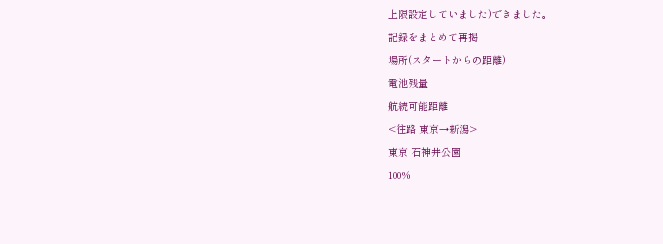上限設定していました)できました。
記録をまとめて再掲
場所(スタートからの距離)
電池残量
航続可能距離
<往路 東京→新潟>
東京 石神井公園
100%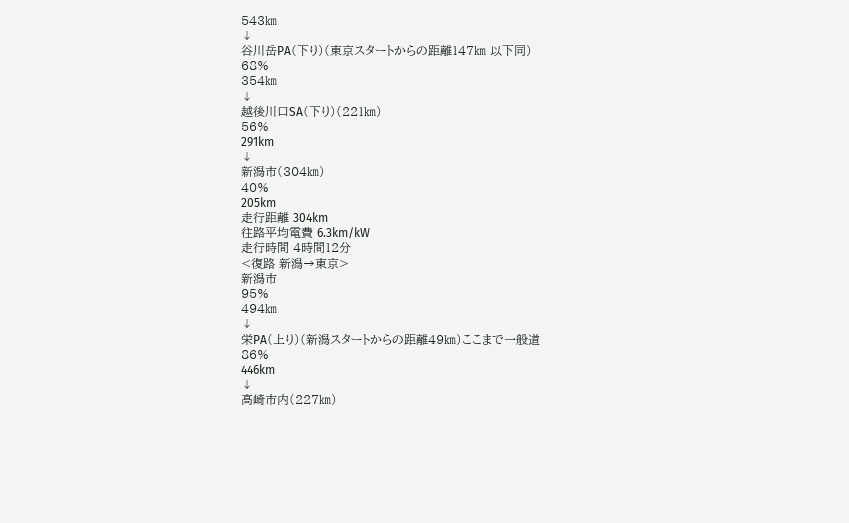543㎞
↓
谷川岳PA(下り)(東京スタートからの距離147㎞ 以下同)
68%
354㎞
↓
越後川口SA(下り)(221㎞)
56%
291km
↓
新潟市(304㎞)
40%
205km
走行距離 304km
往路平均電費 6.3km/kW
走行時間 4時間12分
<復路 新潟→東京>
新潟市
95%
494㎞
↓
栄PA(上り)(新潟スタートからの距離49㎞)ここまで一般道
86%
446km
↓
高崎市内(227㎞)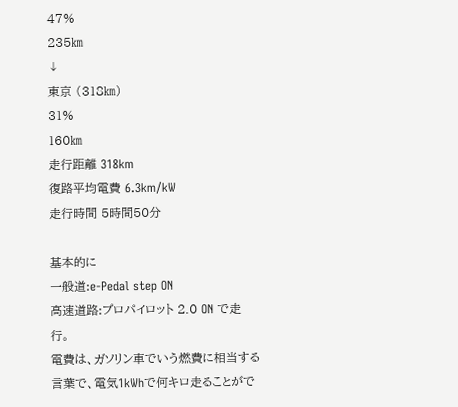47%
235㎞
↓
東京 (318㎞)
31%
160㎞
走行距離 318km
復路平均電費 6.3km/kW
走行時間 5時間50分

基本的に
一般道:e-Pedal step ON
高速道路:プロパイロット 2.0 ON で走行。
電費は、ガソリン車でいう燃費に相当する言葉で、電気1kWhで何キロ走ることがで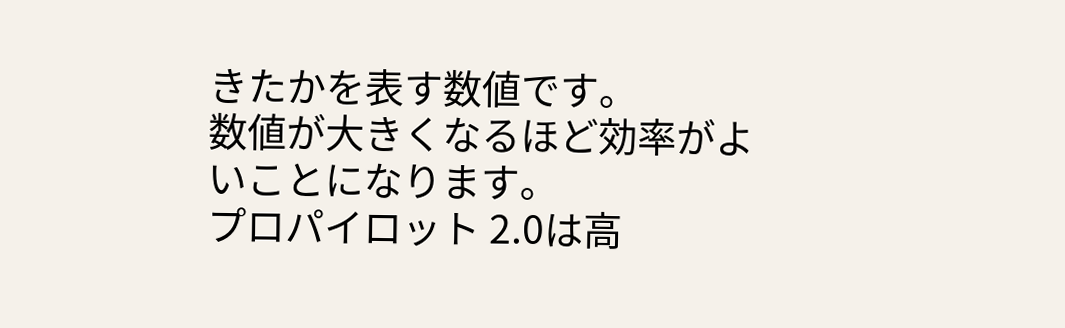きたかを表す数値です。
数値が大きくなるほど効率がよいことになります。
プロパイロット 2.0は高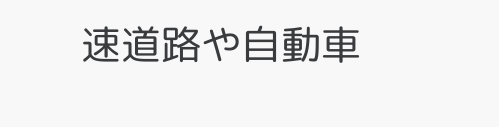速道路や自動車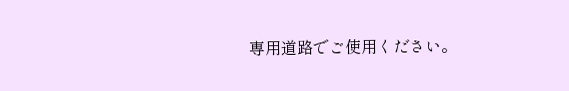専用道路でご使用ください。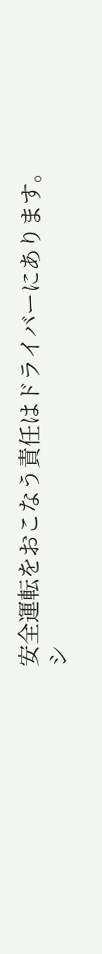安全運転をおこなう責任はドライバーにあります。シ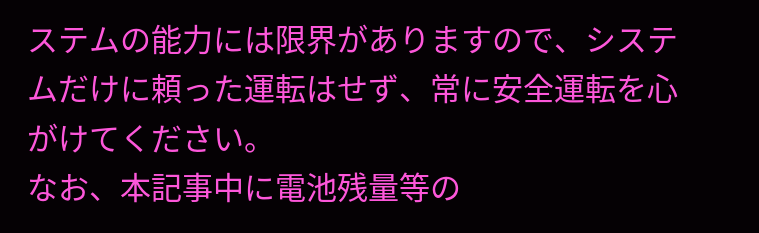ステムの能力には限界がありますので、システムだけに頼った運転はせず、常に安全運転を心がけてください。
なお、本記事中に電池残量等の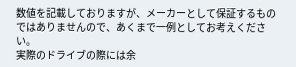数値を記載しておりますが、メーカーとして保証するものではありませんので、あくまで一例としてお考えください。
実際のドライブの際には余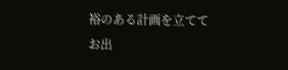裕のある計画を立ててお出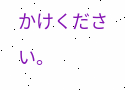かけください。